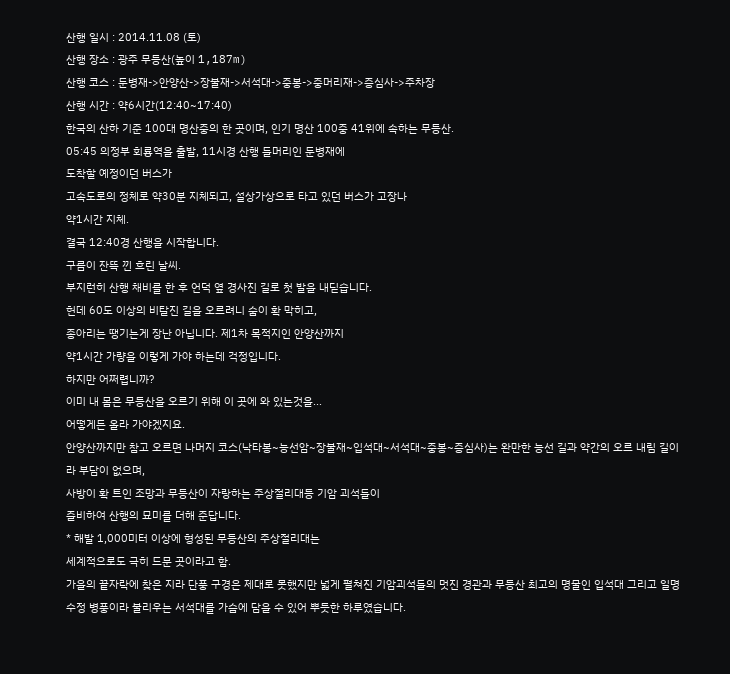산행 일시 : 2014.11.08 (토)
산행 장소 : 광주 무등산(높이 1,187m)
산행 코스 : 둔병재->안양산->장불재->서석대->중봉->중머리재->증심사->주차장
산행 시간 : 약6시간(12:40~17:40)
한국의 산하 기준 100대 명산중의 한 곳이며, 인기 명산 100중 41위에 속하는 무등산.
05:45 의정부 회룡역을 출발, 11시경 산행 들머리인 둔병재에
도착할 예정이던 버스가
고속도로의 정체로 약30분 지체되고, 설상가상으로 타고 있던 버스가 고장나
약1시간 지체.
결국 12:40경 산행을 시작합니다.
구름이 잔뜩 낀 흐린 날씨.
부지런히 산행 채비를 한 후 언덕 옆 경사진 길로 첫 발을 내딛습니다.
헌데 60도 이상의 비탈진 길을 오르려니 숨이 확 막히고,
종아리는 땡기는게 장난 아닙니다. 제1차 목적지인 안양산까지
약1시간 가량을 이렇게 가야 하는데 걱정입니다.
하지만 어쩌렵니까?
이미 내 몸은 무등산을 오르기 위해 이 곳에 와 있는것을...
어떻게든 올라 가야겠지요.
안양산까지만 참고 오르면 나머지 코스(낙타봉~능선암~장불재~입석대~서석대~중봉~증심사)는 완만한 능선 길과 약간의 오르 내림 길이라 부담이 없으며,
사방이 확 트인 조망과 무등산이 자랑하는 주상절리대등 기암 괴석들이
즐비하여 산행의 묘미를 더해 준답니다.
* 해발 1,000미터 이상에 형성된 무등산의 주상절리대는
세계적으로도 극히 드문 곳이라고 함.
가을의 끝자락에 찾은 지라 단풍 구경은 제대로 못했지만 넓게 펼쳐진 기암괴석들의 멋진 경관과 무등산 최고의 명물인 입석대 그리고 일명 수정 병풍이라 불리우는 서석대를 가슴에 담을 수 있어 뿌듯한 하루였습니다.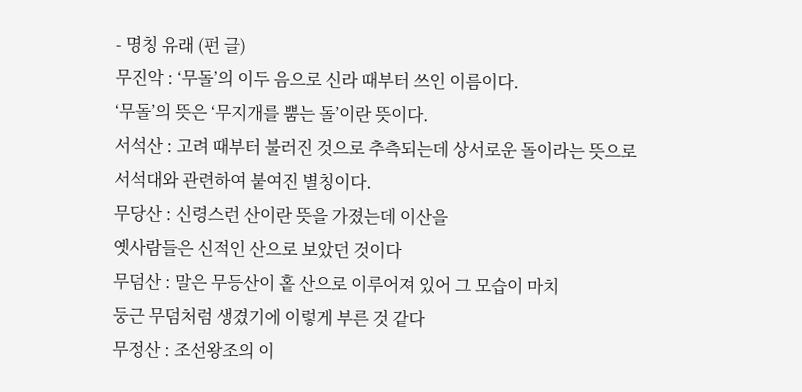- 명칭 유래 (펀 글)
무진악 : ‘무돌’의 이두 음으로 신라 때부터 쓰인 이름이다.
‘무돌’의 뜻은 ‘무지개를 뿜는 돌’이란 뜻이다.
서석산 : 고려 때부터 불러진 것으로 추측되는데 상서로운 돌이라는 뜻으로
서석대와 관련하여 붙여진 별칭이다.
무당산 : 신령스런 산이란 뜻을 가졌는데 이산을
옛사람들은 신적인 산으로 보았던 것이다
무덤산 : 말은 무등산이 홑 산으로 이루어져 있어 그 모습이 마치
둥근 무덤처럼 생겼기에 이렇게 부른 것 같다
무정산 : 조선왕조의 이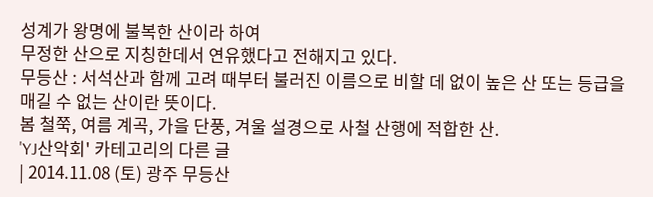성계가 왕명에 불복한 산이라 하여
무정한 산으로 지칭한데서 연유했다고 전해지고 있다.
무등산 : 서석산과 함께 고려 때부터 불러진 이름으로 비할 데 없이 높은 산 또는 등급을 매길 수 없는 산이란 뜻이다.
봄 철쭉, 여름 계곡, 가을 단풍, 겨울 설경으로 사철 산행에 적합한 산.
'YJ산악회' 카테고리의 다른 글
| 2014.11.08 (토) 광주 무등산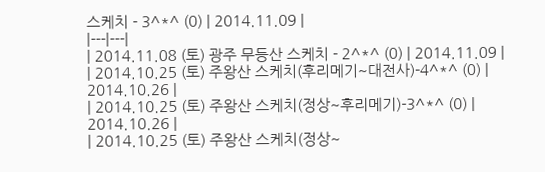스케치 - 3^*^ (0) | 2014.11.09 |
|---|---|
| 2014.11.08 (토) 광주 무등산 스케치 - 2^*^ (0) | 2014.11.09 |
| 2014.10.25 (토) 주왕산 스케치(후리메기~대전사)-4^*^ (0) | 2014.10.26 |
| 2014.10.25 (토) 주왕산 스케치(정상~후리메기)-3^*^ (0) | 2014.10.26 |
| 2014.10.25 (토) 주왕산 스케치(정상~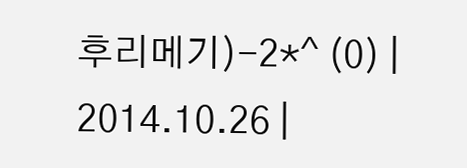후리메기)-2*^ (0) | 2014.10.26 |